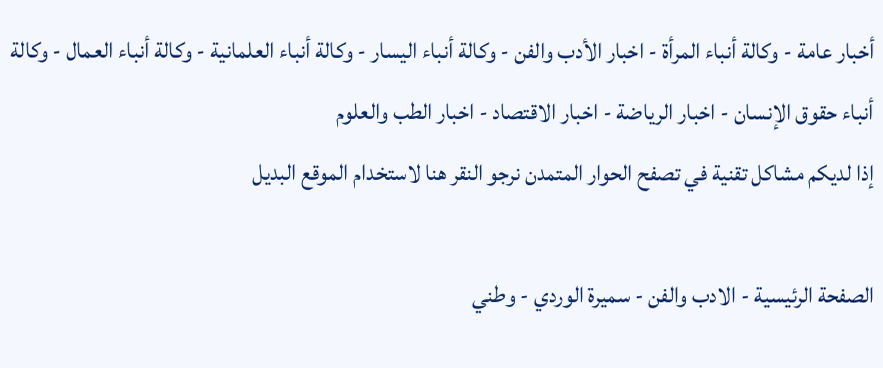أخبار عامة - وكالة أنباء المرأة - اخبار الأدب والفن - وكالة أنباء اليسار - وكالة أنباء العلمانية - وكالة أنباء العمال - وكالة أنباء حقوق الإنسان - اخبار الرياضة - اخبار الاقتصاد - اخبار الطب والعلوم
إذا لديكم مشاكل تقنية في تصفح الحوار المتمدن نرجو النقر هنا لاستخدام الموقع البديل

الصفحة الرئيسية - الادب والفن - سميرة الوردي - وطني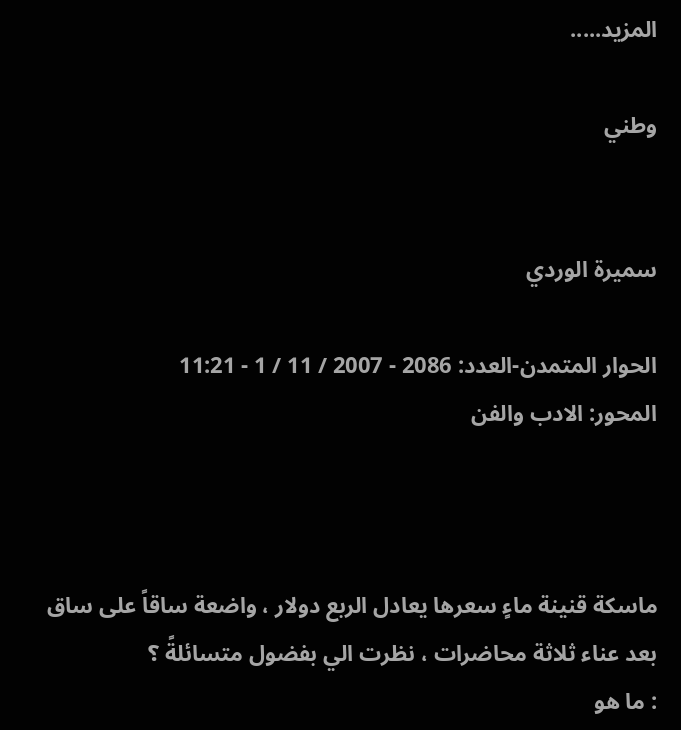المزيد.....

وطني


سميرة الوردي

الحوار المتمدن-العدد: 2086 - 2007 / 11 / 1 - 11:21
المحور: الادب والفن



ماسكة قنينة ماءٍ سعرها يعادل الربع دولار ، واضعة ساقاً على ساق بعد عناء ثلاثة محاضرات ، نظرت الي بفضول متسائلةً ؟
: ما هو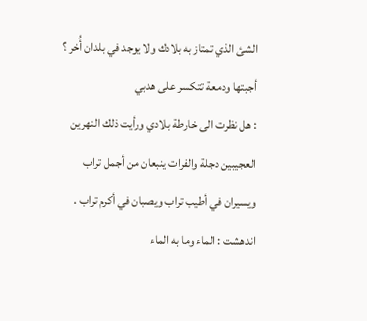الشئ الذي تمتاز به بلادك ولا يوجد في بلدان أُخر ؟
أجبتها ودمعة تتكسر على هدبي
: هل نظرت الى خارطة بلادي ورأيت ذلك النهرين العجيبين دجلة والفرات ينبعان من أجمل تراب ويسيران في أطيب تراب ويصبان في أكرم تراب .
اندهشت : الماء وما به الماء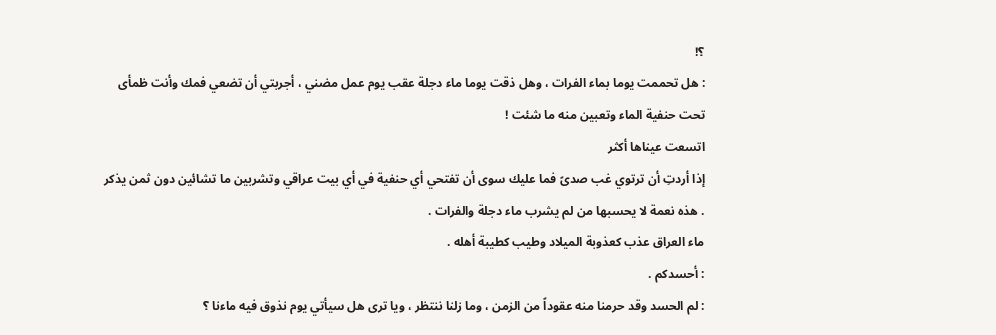؟!
: هل تحممت يوما بماء الفرات ، وهل ذقت يوما ماء دجلة عقب يوم عمل مضني ، أجربتي أن تضعي فمك وأنت ظمأى تحت حنفية الماء وتعبين منه ما شئت !
اتسعت عيناها أكثر
إذا أردتِ أن ترتوي غب صدىً فما عليك سوى أن تفتحي أي حنفية في أي بيت عراقي وتشربين ما تشائين دون ثمن يذكر . هذه نعمة لا يحسبها من لم يشرب ماء دجلة والفرات .
ماء العراق عذب كعذوبة الميلاد وطيب كطيبة أهله .
: أحسدكم .
: لم الحسد وقد حرمنا منه عقوداً من الزمن ، وما زلنا ننتظر ، ويا ترى هل سيأتي يوم نذوق فيه ماءنا ؟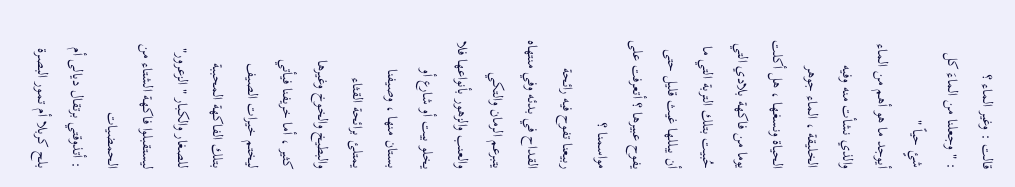قالت : وغير الماء ؟
: " وجعلنا من الماءَ كل شئٍ حياً "
أيوجد ما هو أهم من الماء والذي نشأت منه وفيه الخليقة ، الماء جوهر الحياة ونسغها ، هل أكلت يوما من فاكهة بلادي التي حُبيت بتلك التربة التي ما أن يبللها غيث قليل حتى يفوح عبيرها ؟ أتعرفت على مواسمنا ؟
ربيعنا تفوح فيه رائحة القداح في بدئه وفي منتهاه يتبرعم الرمان والتكي والعنب والزهور بأنواعها فلا يخلو بيت أو شارع أو بستان منها ، وصيفنا يمتلئ برائحة القثاء والبطيخ والخوخ وغيرها كثير ، أما خريفنا فيأتي ليختم خيرات الصيف بتلك الفاكهة المحببة للصغار والكبار " الزعرور" ليستقبلوا فاكهة الشتاء من الحمضيات
: أتذوقتي برتقال ديالى أم بلح كربلا أم تمور البصرة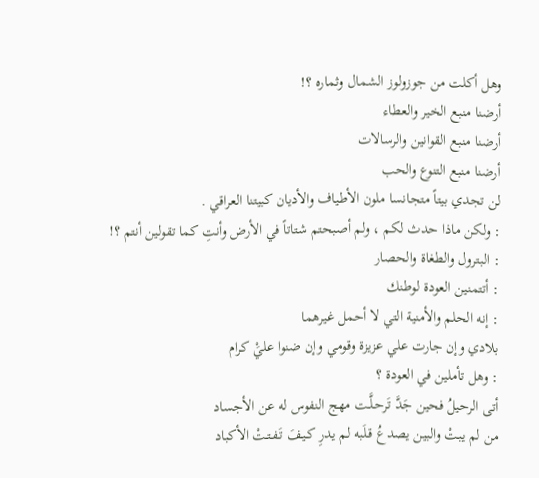وهل أكلت من جوزولوز الشمال وثماره ؟!
أرضنا منبع الخير والعطاء
أرضنا منبع القوانين والرسالات
أرضنا منبع التنوع والحب
لن تجدي بيتاً متجانسا ملون الأطياف والأديان كبيتنا العراقي .
: ولكن ماذا حدث لكم ، ولم أصبحتم شتاتاً في الأرض وأنتِ كما تقولين أنتم ؟!
: البترول والطغاة والحصار
: أتتمنين العودة لوطنك
: إنه الحلم والأمنية التي لا أحمل غيرهما
بلادي وإن جارت علي عزيزة وقومي وإن ضنوا عليَْ كرام
: وهل تأملين في العودة ؟
أتى الرحيلُ فحين جَدَّ تَرحـلَّـت مهج النفوس له عن الأجساد
من لم يبتْ والبين يصدعُ قـلَبه لم يدرِ كـيـفَ تَـفـتـتْ الأكباد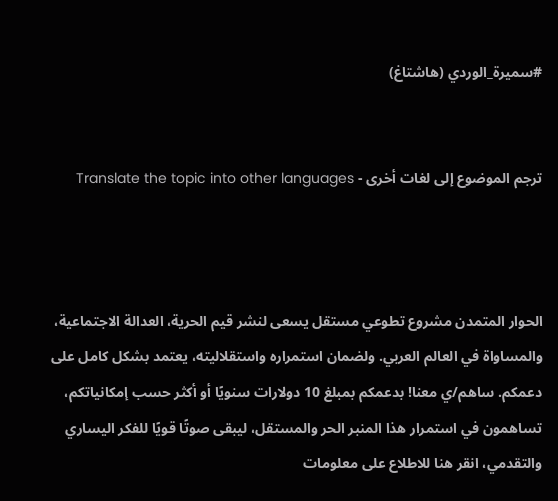#سميرة_الوردي (هاشتاغ)


ترجم الموضوع إلى لغات أخرى - Translate the topic into other languages



الحوار المتمدن مشروع تطوعي مستقل يسعى لنشر قيم الحرية، العدالة الاجتماعية، والمساواة في العالم العربي. ولضمان استمراره واستقلاليته، يعتمد بشكل كامل على دعمكم. ساهم/ي معنا! بدعمكم بمبلغ 10 دولارات سنويًا أو أكثر حسب إمكانياتكم، تساهمون في استمرار هذا المنبر الحر والمستقل، ليبقى صوتًا قويًا للفكر اليساري والتقدمي، انقر هنا للاطلاع على معلومات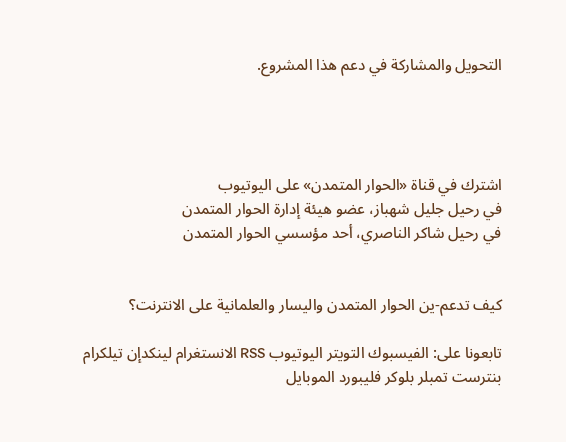التحويل والمشاركة في دعم هذا المشروع.




اشترك في قناة «الحوار المتمدن» على اليوتيوب
في رحيل جليل شهباز، عضو هيئة إدارة الحوار المتمدن
في رحيل شاكر الناصري، أحد مؤسسي الحوار المتمدن


كيف تدعم-ين الحوار المتمدن واليسار والعلمانية على الانترنت؟

تابعونا على: الفيسبوك التويتر اليوتيوب RSS الانستغرام لينكدإن تيلكرام بنترست تمبلر بلوكر فليبورد الموبايل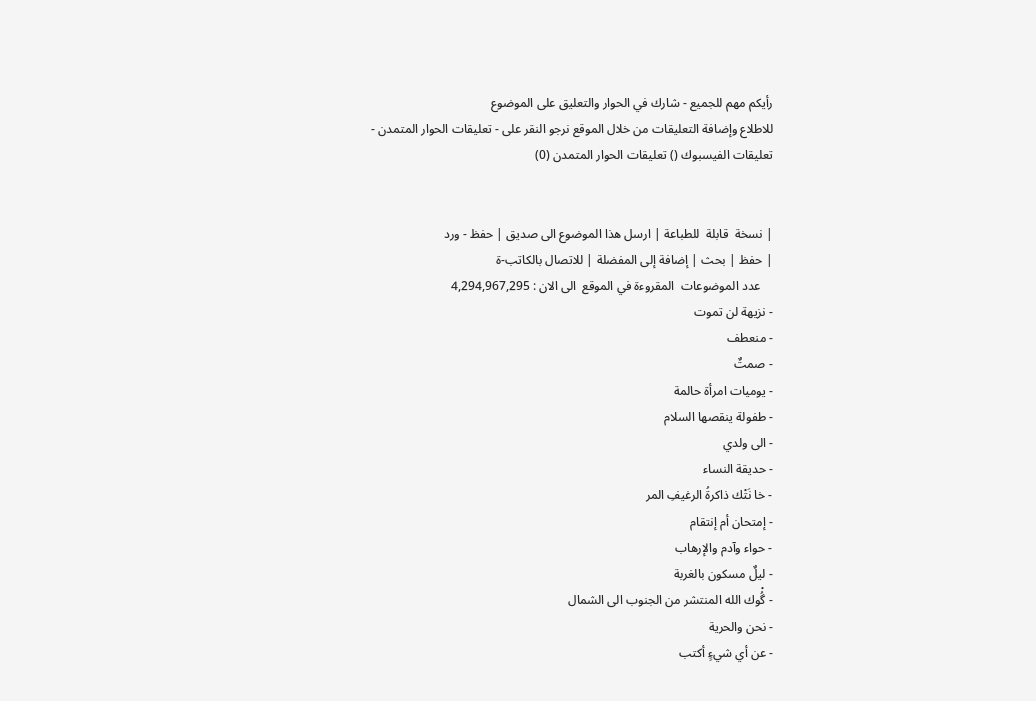رأيكم مهم للجميع - شارك في الحوار والتعليق على الموضوع
للاطلاع وإضافة التعليقات من خلال الموقع نرجو النقر على - تعليقات الحوار المتمدن -
تعليقات الفيسبوك () تعليقات الحوار المتمدن (0)


| نسخة  قابلة  للطباعة | ارسل هذا الموضوع الى صديق | حفظ - ورد
| حفظ | بحث | إضافة إلى المفضلة | للاتصال بالكاتب-ة
    عدد الموضوعات  المقروءة في الموقع  الى الان : 4,294,967,295
- نزيهة لن تموت
- منعطف
- صمتٌ
- يوميات امرأة حالمة
- طفولة ينقصها السلام
- الى ولدي
- حديقة النساء
- خا نَتْك ذاكرةُ الرغيفِ المر
- إمتحان أم إنتقام
- حواء وآدم والإرهاب
- ليلٌ مسكون بالغربة
- گُْوك الله المنتشر من الجنوب الى الشمال
- نحن والحرية
- عن أي شيءٍ أكتب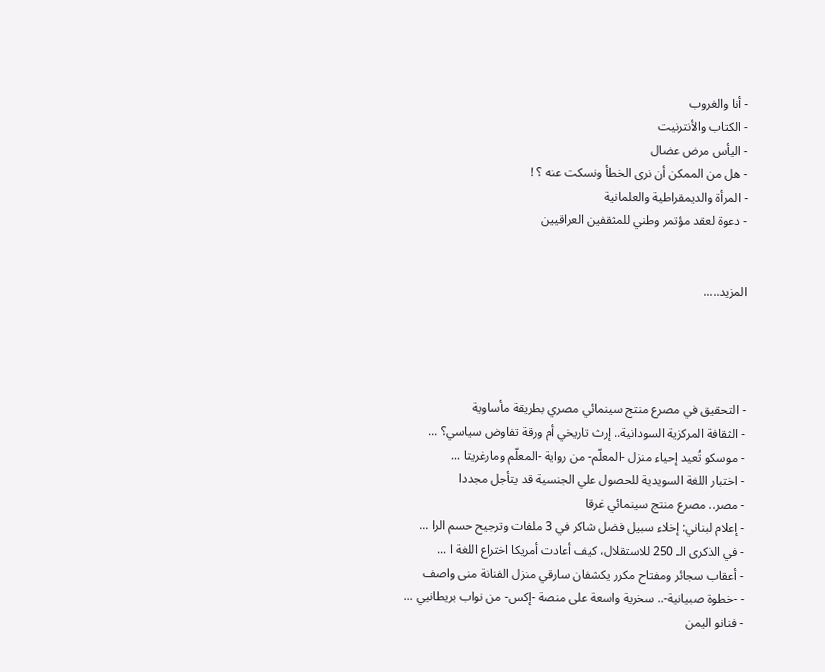- أنا والغروب
- الكتاب والأنترنيت
- اليأس مرض عضال
- هل من الممكن أن نرى الخطأ ونسكت عنه ؟ !
- المرأة والديمقراطية والعلمانية
- دعوة لعقد مؤتمر وطني للمثقفين العراقيين


المزيد.....




- التحقيق في مصرع منتج سينمائي مصري بطريقة مأساوية
- الثقافة المركزية السودانية.. إرث تاريخي أم ورقة تفاوض سياسي؟ ...
- موسكو تُعيد إحياء منزل -المعلّم- من رواية -المعلّم ومارغريتا ...
- اختبار اللغة السويدية للحصول علي الجنسية قد يتأجل مجددا
- مصر.. مصرع منتج سينمائي غرقا
- إعلام لبناني: إخلاء سبيل فضل شاكر في 3 ملفات وترجيح حسم الرا ...
- في الذكرى الـ 250 للاستقلال، كيف أعادت أمريكا اختراع اللغة ا ...
- أعقاب سجائر ومفتاح مكرر يكشفان سارقي منزل الفنانة منى واصف
- -خطوة صبيانية-.. سخرية واسعة على منصة -إكس- من نواب بريطانيي ...
- فنانو اليمن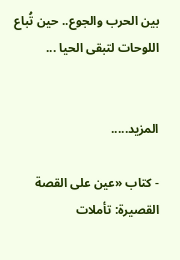بين الحرب والجوع.. حين تُباع اللوحات لتبقى الحيا ...


المزيد.....

- كتاب «عين على القصة القصيرة: تأملات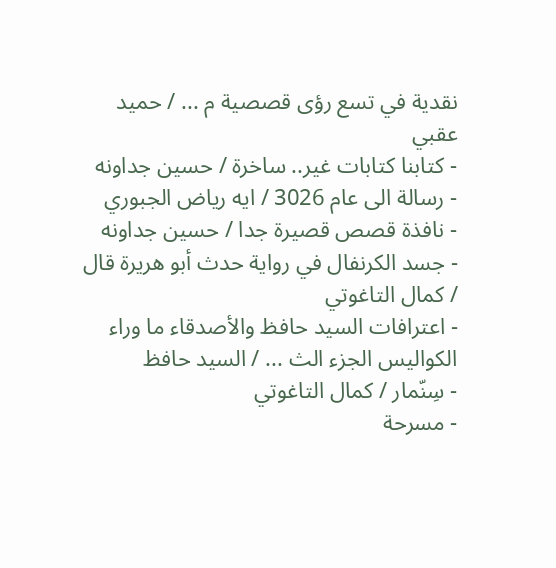نقدية في تسع رؤى قصصية م ... / حميد عقبي
- كتابنا كتابات غير.. ساخرة / حسين جداونه
- رسالة الى عام 3026 / ايه رياض الجبوري
- نافذة قصص قصيرة جدا / حسين جداونه
- جسد الكرنفال في رواية حدث أبو هريرة قال / كمال التاغوتي
- اعترافات السيد حافظ والأصدقاء ما وراء الكواليس الجزء الث ... / السيد حافظ
- سِنّمار / كمال التاغوتي
- مسرحة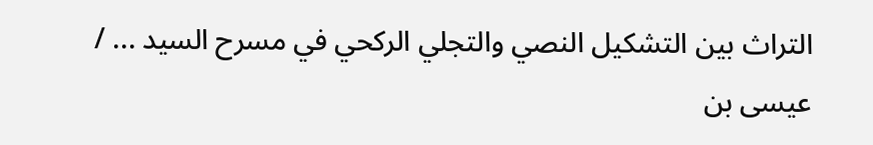التراث بين التشكيل النصي والتجلي الركحي في مسرح السيد ... / عيسى بن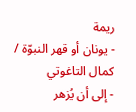ريمة
- يونان أو قهر النبوّة / كمال التاغوتي
- إلى أن يُزهر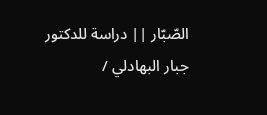الصّبّار || دراسة للدكتور جبار البهادلي /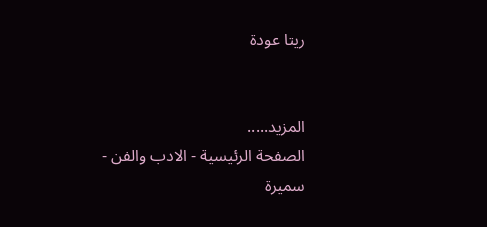ريتا عودة


المزيد.....
الصفحة الرئيسية - الادب والفن - سميرة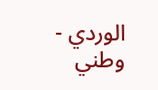الوردي - وطني